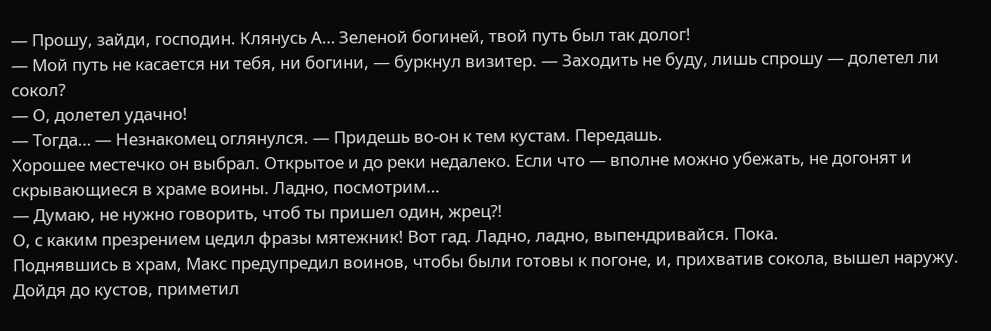— Прошу, зайди, господин. Клянусь А… Зеленой богиней, твой путь был так долог!
— Мой путь не касается ни тебя, ни богини, — буркнул визитер. — Заходить не буду, лишь спрошу — долетел ли сокол?
— О, долетел удачно!
— Тогда… — Незнакомец оглянулся. — Придешь во-он к тем кустам. Передашь.
Хорошее местечко он выбрал. Открытое и до реки недалеко. Если что — вполне можно убежать, не догонят и скрывающиеся в храме воины. Ладно, посмотрим…
— Думаю, не нужно говорить, чтоб ты пришел один, жрец?!
О, с каким презрением цедил фразы мятежник! Вот гад. Ладно, ладно, выпендривайся. Пока.
Поднявшись в храм, Макс предупредил воинов, чтобы были готовы к погоне, и, прихватив сокола, вышел наружу. Дойдя до кустов, приметил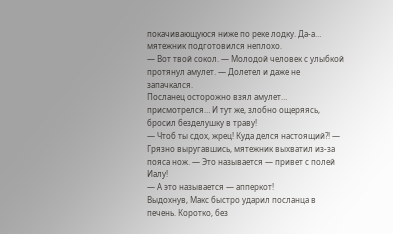покачивающуюся ниже по реке лодку. Да-а… мятежник подготовился неплохо.
— Вот твой сокол. — Молодой человек с улыбкой протянул амулет. — Долетел и даже не запачкался.
Посланец осторожно взял амулет… присмотрелся… И тут же, злобно ощеряясь, бросил безделушку в траву!
— Чтоб ты сдох, жрец! Куда делся настоящий?! — Грязно выругавшись, мятежник выхватил из-за пояса нож. — Это называется — привет с полей Иалу!
— А это называется — апперкот!
Выдохнув, Макс быстро ударил посланца в печень. Коротко, без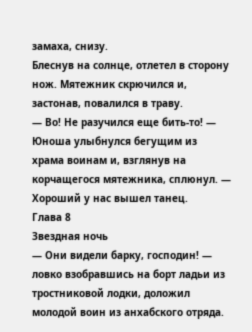замаха, снизу.
Блеснув на солнце, отлетел в сторону нож. Мятежник скрючился и, застонав, повалился в траву.
— Во! Не разучился еще бить-то! — Юноша улыбнулся бегущим из храма воинам и, взглянув на корчащегося мятежника, сплюнул. — Хороший у нас вышел танец.
Глава 8
Звездная ночь
— Они видели барку, господин! — ловко взобравшись на борт ладьи из тростниковой лодки, доложил молодой воин из анхабского отряда.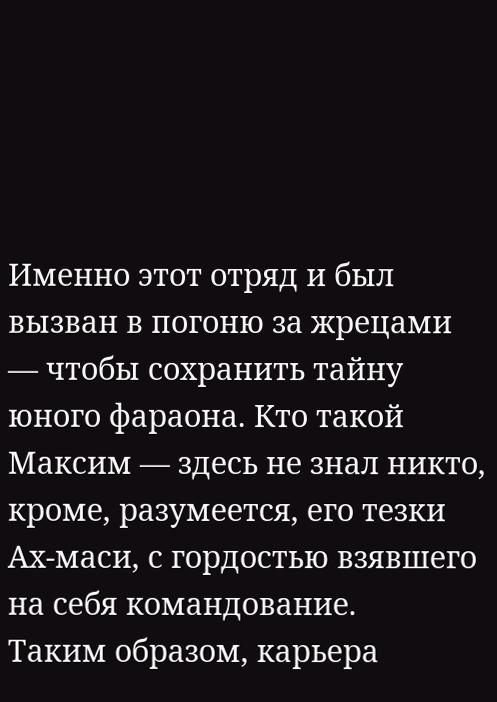Именно этот отряд и был вызван в погоню за жрецами — чтобы сохранить тайну юного фараона. Кто такой Максим — здесь не знал никто, кроме, разумеется, его тезки Ах-маси, с гордостью взявшего на себя командование.
Таким образом, карьера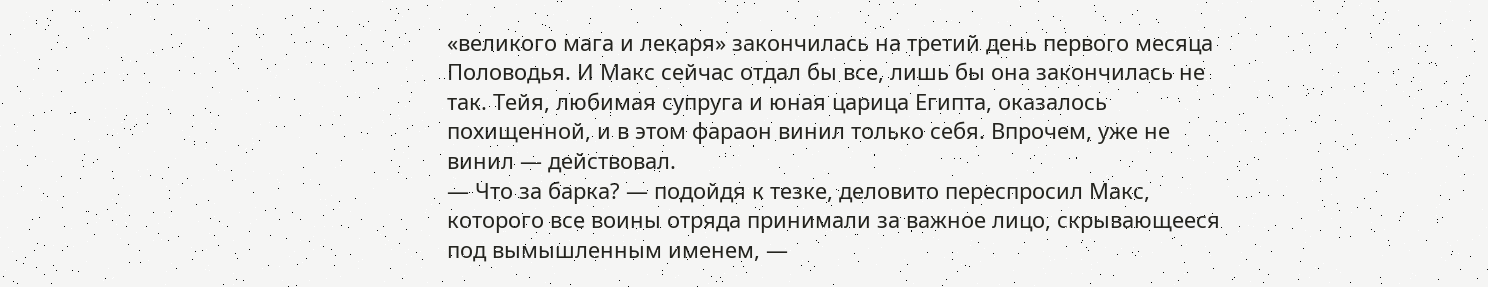«великого мага и лекаря» закончилась на третий день первого месяца Половодья. И Макс сейчас отдал бы все, лишь бы она закончилась не так. Тейя, любимая супруга и юная царица Египта, оказалось похищенной, и в этом фараон винил только себя. Впрочем, уже не винил — действовал.
— Что за барка? — подойдя к тезке, деловито переспросил Макс, которого все воины отряда принимали за важное лицо, скрывающееся под вымышленным именем, —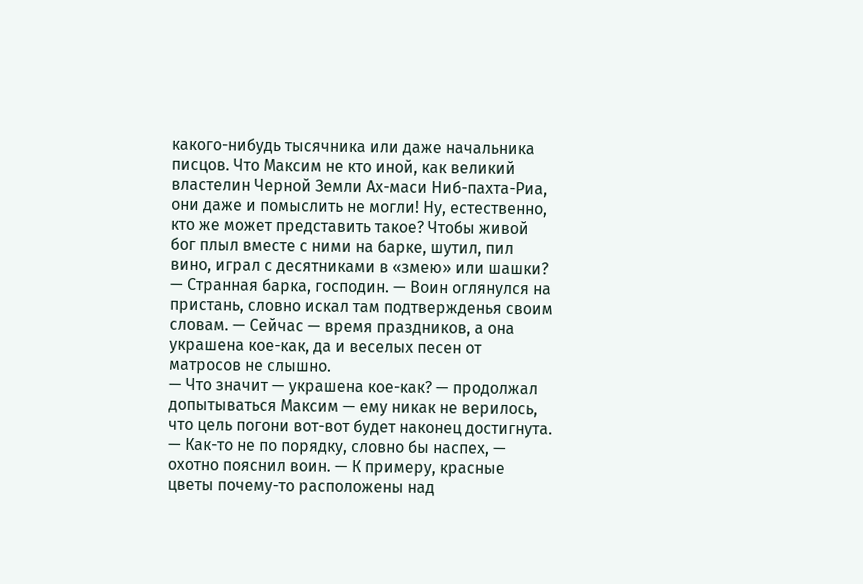какого-нибудь тысячника или даже начальника писцов. Что Максим не кто иной, как великий властелин Черной Земли Ах-маси Ниб-пахта-Риа, они даже и помыслить не могли! Ну, естественно, кто же может представить такое? Чтобы живой бог плыл вместе с ними на барке, шутил, пил вино, играл с десятниками в «змею» или шашки?
— Странная барка, господин. — Воин оглянулся на пристань, словно искал там подтвержденья своим словам. — Сейчас — время праздников, а она украшена кое-как, да и веселых песен от матросов не слышно.
— Что значит — украшена кое-как? — продолжал допытываться Максим — ему никак не верилось, что цель погони вот-вот будет наконец достигнута.
— Как-то не по порядку, словно бы наспех, — охотно пояснил воин. — К примеру, красные цветы почему-то расположены над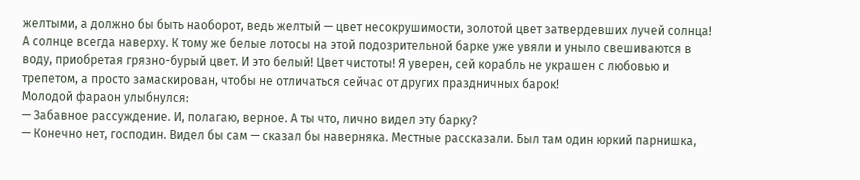желтыми, а должно бы быть наоборот, ведь желтый — цвет несокрушимости, золотой цвет затвердевших лучей солнца! А солнце всегда наверху. К тому же белые лотосы на этой подозрительной барке уже увяли и уныло свешиваются в воду, приобретая грязно-бурый цвет. И это белый! Цвет чистоты! Я уверен, сей корабль не украшен с любовью и трепетом, а просто замаскирован, чтобы не отличаться сейчас от других праздничных барок!
Молодой фараон улыбнулся:
— Забавное рассуждение. И, полагаю, верное. А ты что, лично видел эту барку?
— Конечно нет, господин. Видел бы сам — сказал бы наверняка. Местные рассказали. Был там один юркий парнишка,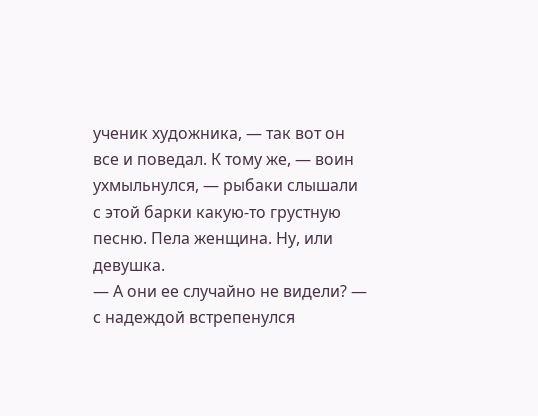ученик художника, — так вот он все и поведал. К тому же, — воин ухмыльнулся, — рыбаки слышали с этой барки какую-то грустную песню. Пела женщина. Ну, или девушка.
— А они ее случайно не видели? — с надеждой встрепенулся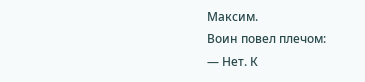Максим.
Воин повел плечом:
— Нет. К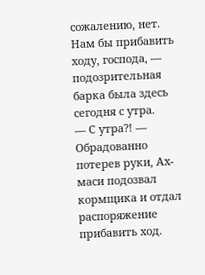сожалению, нет. Нам бы прибавить ходу, господа, — подозрительная барка была здесь сегодня с утра.
— С утра?! — Обрадованно потерев руки, Ах-маси подозвал кормщика и отдал распоряжение прибавить ход.